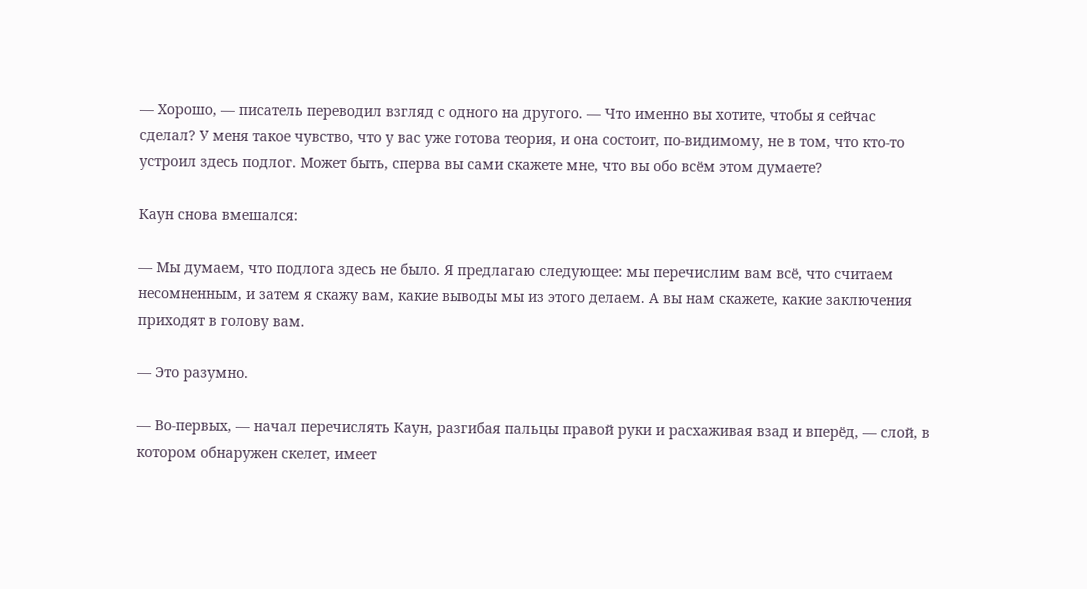— Хорошо, — писатель переводил взгляд с одного на другого. — Что именно вы хотите, чтобы я сейчас сделал? У меня такое чувство, что у вас уже готова теория, и она состоит, по-видимому, не в том, что кто-то устроил здесь подлог. Может быть, сперва вы сами скажете мне, что вы обо всём этом думаете?

Каун снова вмешался:

— Мы думаем, что подлога здесь не было. Я предлагаю следующее: мы перечислим вам всё, что считаем несомненным, и затем я скажу вам, какие выводы мы из этого делаем. А вы нам скажете, какие заключения приходят в голову вам.

— Это разумно.

— Во-первых, — начал перечислять Каун, разгибая пальцы правой руки и расхаживая взад и вперёд, — слой, в котором обнаружен скелет, имеет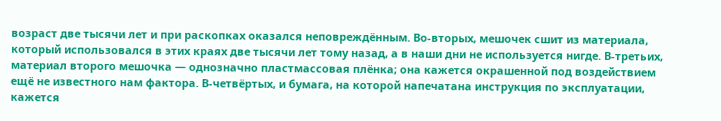возраст две тысячи лет и при раскопках оказался неповреждённым. Во-вторых, мешочек сшит из материала, который использовался в этих краях две тысячи лет тому назад, а в наши дни не используется нигде. В-третьих, материал второго мешочка — однозначно пластмассовая плёнка; она кажется окрашенной под воздействием ещё не известного нам фактора. В-четвёртых, и бумага, на которой напечатана инструкция по эксплуатации, кажется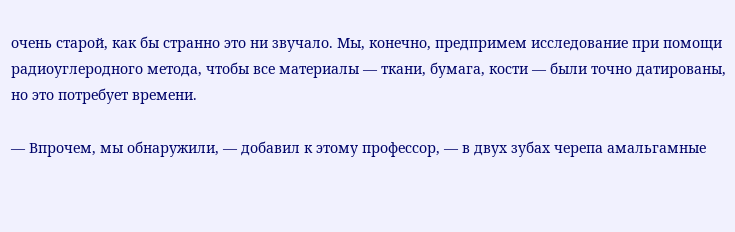очень старой, как бы странно это ни звучало. Мы, конечно, предпримем исследование при помощи радиоуглеродного метода, чтобы все материалы — ткани, бумага, кости — были точно датированы, но это потребует времени.

— Впрочем, мы обнаружили, — добавил к этому профессор, — в двух зубах черепа амальгамные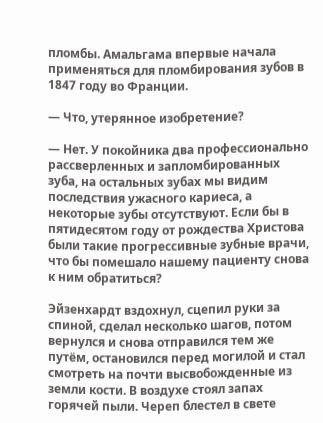пломбы. Амальгама впервые начала применяться для пломбирования зубов в 1847 году во Франции.

— Что, утерянное изобретение?

— Нет. У покойника два профессионально рассверленных и запломбированных зуба, на остальных зубах мы видим последствия ужасного кариеса, а некоторые зубы отсутствуют. Если бы в пятидесятом году от рождества Христова были такие прогрессивные зубные врачи, что бы помешало нашему пациенту снова к ним обратиться?

Эйзенхардт вздохнул, сцепил руки за спиной, сделал несколько шагов, потом вернулся и снова отправился тем же путём, остановился перед могилой и стал смотреть на почти высвобожденные из земли кости. В воздухе стоял запах горячей пыли. Череп блестел в свете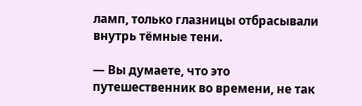ламп, только глазницы отбрасывали внутрь тёмные тени.

— Вы думаете, что это путешественник во времени, не так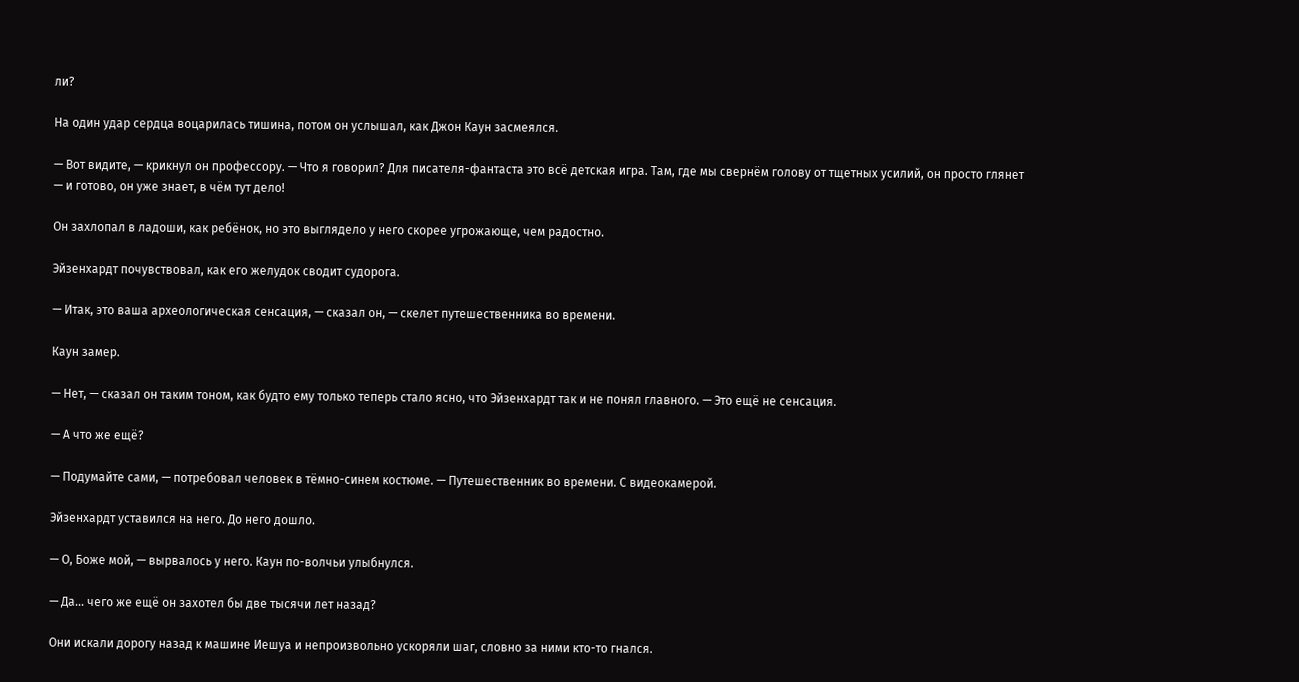ли?

На один удар сердца воцарилась тишина, потом он услышал, как Джон Каун засмеялся.

— Вот видите, — крикнул он профессору. — Что я говорил? Для писателя-фантаста это всё детская игра. Там, где мы свернём голову от тщетных усилий, он просто глянет — и готово, он уже знает, в чём тут дело!

Он захлопал в ладоши, как ребёнок, но это выглядело у него скорее угрожающе, чем радостно.

Эйзенхардт почувствовал, как его желудок сводит судорога.

— Итак, это ваша археологическая сенсация, — сказал он, — скелет путешественника во времени.

Каун замер.

— Нет, — сказал он таким тоном, как будто ему только теперь стало ясно, что Эйзенхардт так и не понял главного. — Это ещё не сенсация.

— А что же ещё?

— Подумайте сами, — потребовал человек в тёмно-синем костюме. — Путешественник во времени. С видеокамерой.

Эйзенхардт уставился на него. До него дошло.

— О, Боже мой, — вырвалось у него. Каун по-волчьи улыбнулся.

— Да… чего же ещё он захотел бы две тысячи лет назад?

Они искали дорогу назад к машине Иешуа и непроизвольно ускоряли шаг, словно за ними кто-то гнался.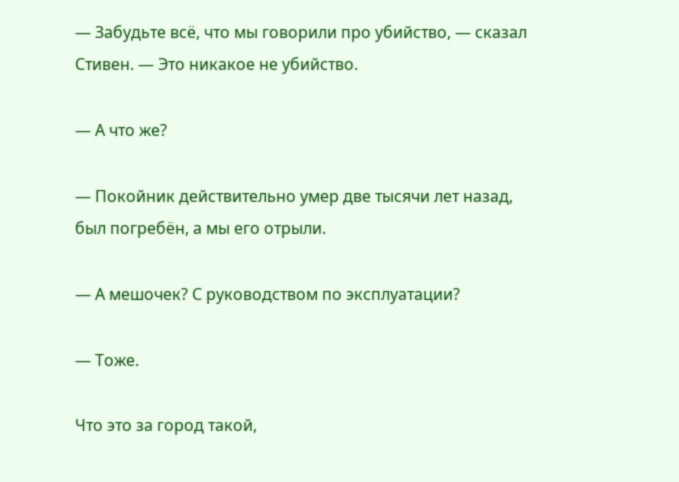— Забудьте всё, что мы говорили про убийство, — сказал Стивен. — Это никакое не убийство.

— А что же?

— Покойник действительно умер две тысячи лет назад, был погребён, а мы его отрыли.

— А мешочек? С руководством по эксплуатации?

— Тоже.

Что это за город такой,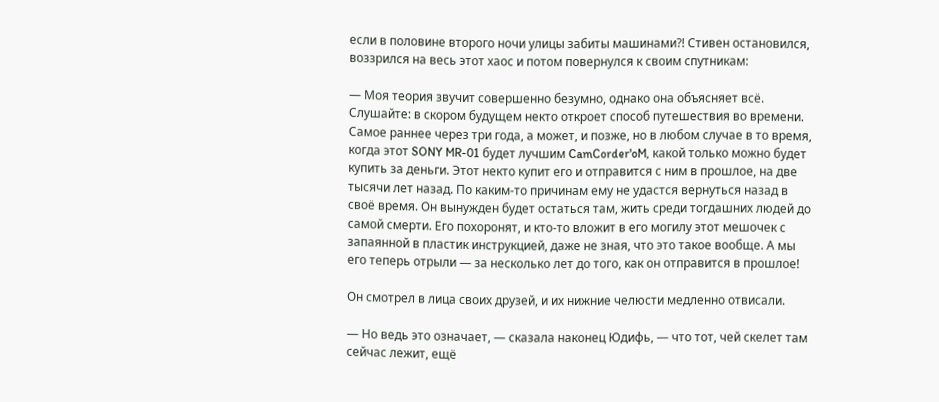если в половине второго ночи улицы забиты машинами?! Стивен остановился, воззрился на весь этот хаос и потом повернулся к своим спутникам:

— Моя теория звучит совершенно безумно, однако она объясняет всё. Слушайте: в скором будущем некто откроет способ путешествия во времени. Самое раннее через три года, а может, и позже, но в любом случае в то время, когда этот SONY MR-01 будет лучшим CamCorder'oM, какой только можно будет купить за деньги. Этот некто купит его и отправится с ним в прошлое, на две тысячи лет назад. По каким-то причинам ему не удастся вернуться назад в своё время. Он вынужден будет остаться там, жить среди тогдашних людей до самой смерти. Его похоронят, и кто-то вложит в его могилу этот мешочек с запаянной в пластик инструкцией, даже не зная, что это такое вообще. А мы его теперь отрыли — за несколько лет до того, как он отправится в прошлое!

Он смотрел в лица своих друзей, и их нижние челюсти медленно отвисали.

— Но ведь это означает, — сказала наконец Юдифь, — что тот, чей скелет там сейчас лежит, ещё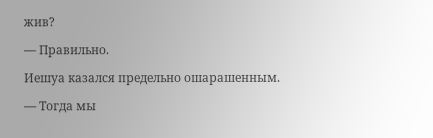жив?

— Правильно.

Иешуа казался предельно ошарашенным.

— Тогда мы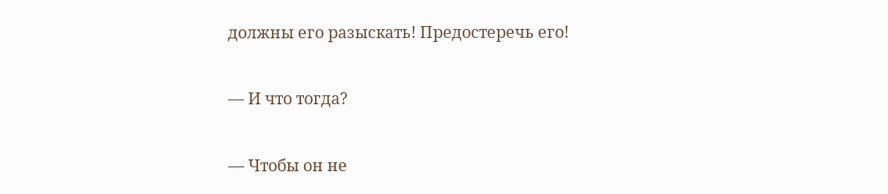должны его разыскать! Предостеречь его!

— И что тогда?

— Чтобы он не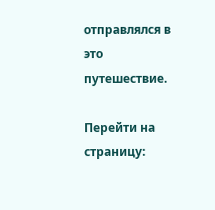отправлялся в это путешествие.

Перейти на страницу: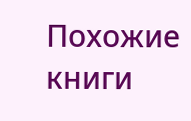Похожие книги